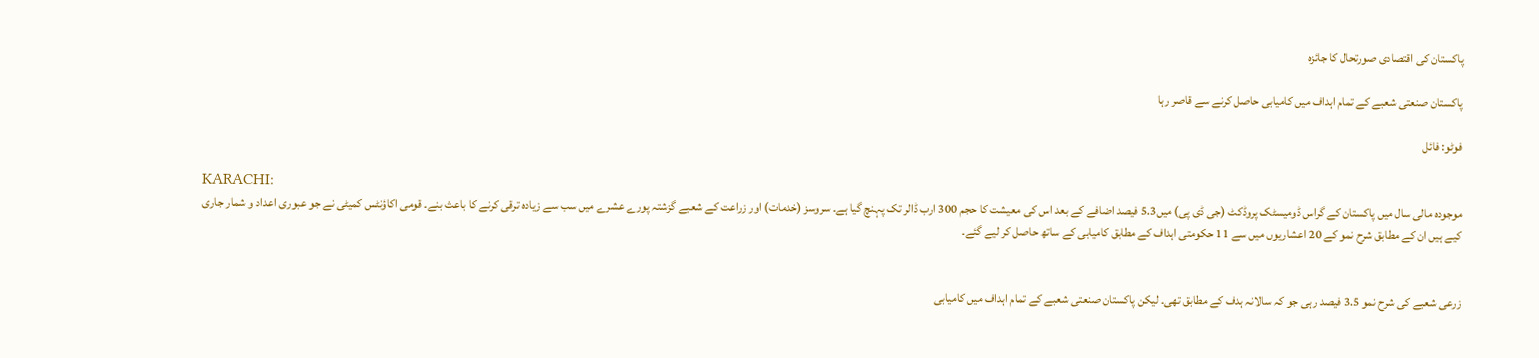پاکستان کی اقتصادی صورتحال کا جائزہ

پاکستان صنعتی شعبے کے تمام اہداف میں کامیابی حاصل کرنے سے قاصر رہا

فوٹو: فائل

KARACHI:
موجودہ مالی سال میں پاکستان کے گراس ڈومیسٹک پروڈکٹ (جی ڈی پی) میں5.3 فیصد اضافے کے بعد اس کی معیشت کا حجم 300 ارب ڈالر تک پہنچ گیا ہے۔ سروسز (خدمات) اور زراعت کے شعبے گزشتہ پورے عشرے میں سب سے زیادہ ترقی کرنے کا باعث بنے۔ قومی اکاؤنٹس کمیٹی نے جو عبوری اعداد و شمار جاری کیے ہیں ان کے مطابق شرح نمو کے 20 اعشاریوں میں سے 11 حکومتی اہداف کے مطابق کامیابی کے ساتھ حاصل کر لیے گئے۔


زرعی شعبے کی شرح نمو 3.5 فیصد رہی جو کہ سالانہ ہدف کے مطابق تھی۔ لیکن پاکستان صنعتی شعبے کے تمام اہداف میں کامیابی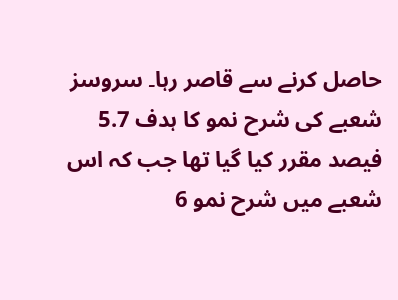حاصل کرنے سے قاصر رہا۔ سروسز شعبے کی شرح نمو کا ہدف 5.7 فیصد مقرر کیا گیا تھا جب کہ اس شعبے میں شرح نمو 6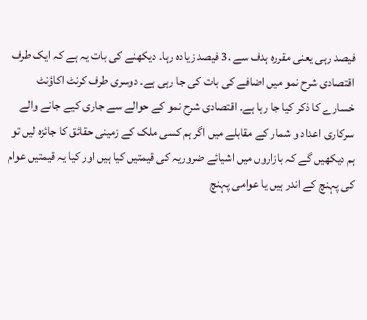فیصد رہی یعنی مقررہ ہدف سے .3 فیصد زیادہ رہا۔ دیکھنے کی بات یہ ہے کہ ایک طرف اقتصادی شرح نمو میں اضافے کی بات کی جا رہی ہے۔ دوسری طرف کرنٹ اکاؤنٹ خسارے کا ذکر کیا جا رہا ہے۔ اقتصادی شرح نمو کے حوالے سے جاری کیے جانے والے سرکاری اعداد و شمار کے مقابلے میں اگر ہم کسی ملک کے زمینی حقائق کا جائزہ لیں تو ہم دیکھیں گے کہ بازاروں میں اشیائے ضروریہ کی قیمتیں کیا ہیں اور کیا یہ قیمتیں عوام کی پہنچ کے اندر ہیں یا عوامی پہنچ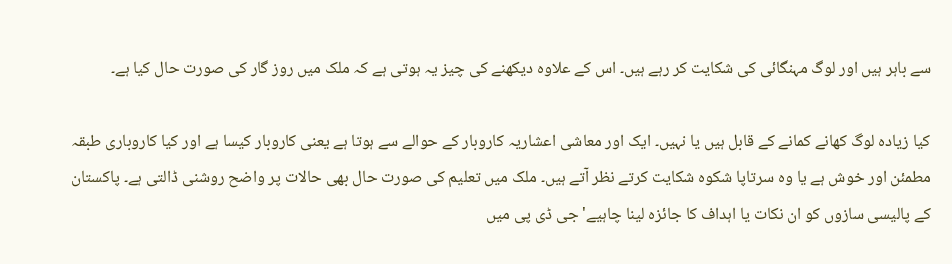سے باہر ہیں اور لوگ مہنگائی کی شکایت کر رہے ہیں۔ اس کے علاوہ دیکھنے کی چیز یہ ہوتی ہے کہ ملک میں روز گار کی صورت حال کیا ہے۔

کیا زیادہ لوگ کھانے کمانے کے قابل ہیں یا نہیں۔ ایک اور معاشی اعشاریہ کاروبار کے حوالے سے ہوتا ہے یعنی کاروبار کیسا ہے اور کیا کاروباری طبقہ مطمئن اور خوش ہے یا وہ سرتاپا شکوہ شکایت کرتے نظر آتے ہیں۔ ملک میں تعلیم کی صورت حال بھی حالات پر واضح روشنی ڈالتی ہے۔ پاکستان کے پالیسی سازوں کو ان نکات یا اہداف کا جائزہ لینا چاہیے' جی ڈی پی میں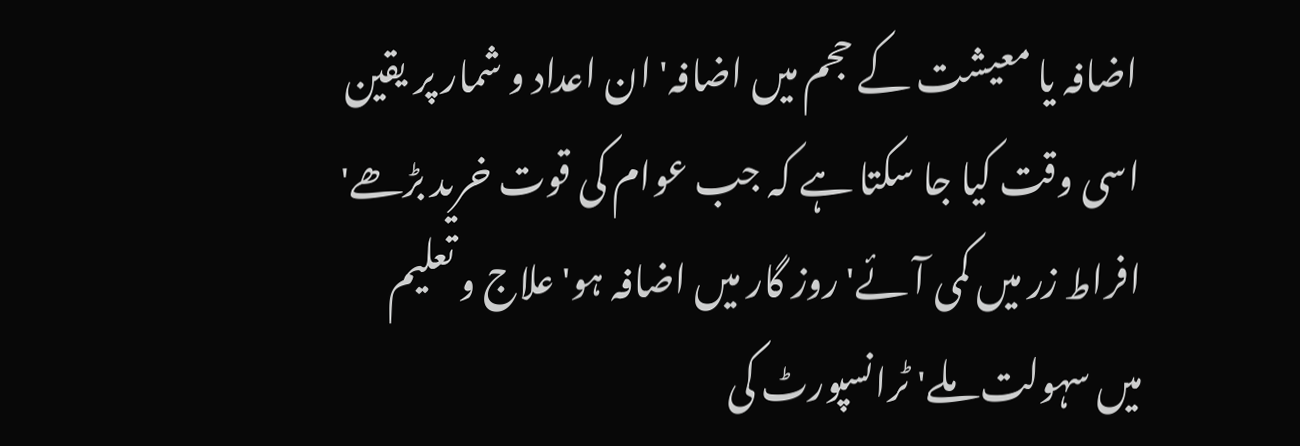اضافہ یا معیشت کے حجم میں اضافہ' ان اعداد و شمار پر یقین اسی وقت کیا جا سکتا ہے کہ جب عوام کی قوت خرید بڑھے' افراط زر میں کمی آئے' روز گار میں اضافہ ہو' علاج و تعلیم میں سہولت ملے' ٹرانسپورٹ کی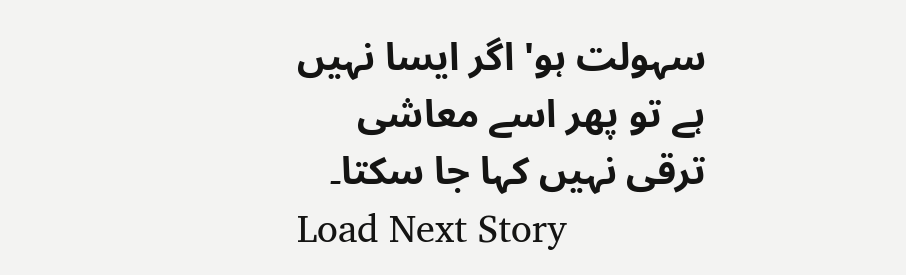سہولت ہو' اگر ایسا نہیں ہے تو پھر اسے معاشی ترقی نہیں کہا جا سکتا۔
Load Next Story